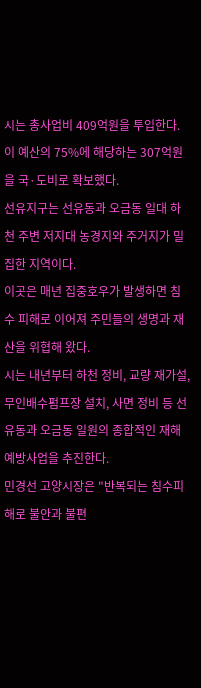시는 총사업비 409억원을 투입한다. 이 예산의 75%에 해당하는 307억원을 국·도비로 확보했다.
선유지구는 선유동과 오금동 일대 하천 주변 저지대 농경지와 주거지가 밀집한 지역이다.
이곳은 매년 집중호우가 발생하면 침수 피해로 이어져 주민들의 생명과 재산을 위협해 왔다.
시는 내년부터 하천 정비, 교량 재가설, 무인배수펌프장 설치, 사면 정비 등 선유동과 오금동 일원의 종합적인 재해예방사업을 추진한다.
민경선 고양시장은 "반복되는 침수피해로 불안과 불편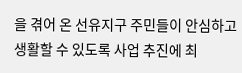을 겪어 온 선유지구 주민들이 안심하고 생활할 수 있도록 사업 추진에 최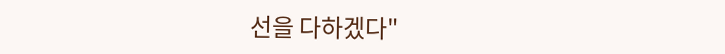선을 다하겠다"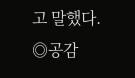고 말했다.
◎공감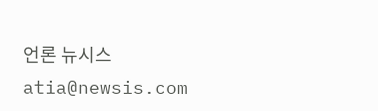언론 뉴시스 atia@newsis.com